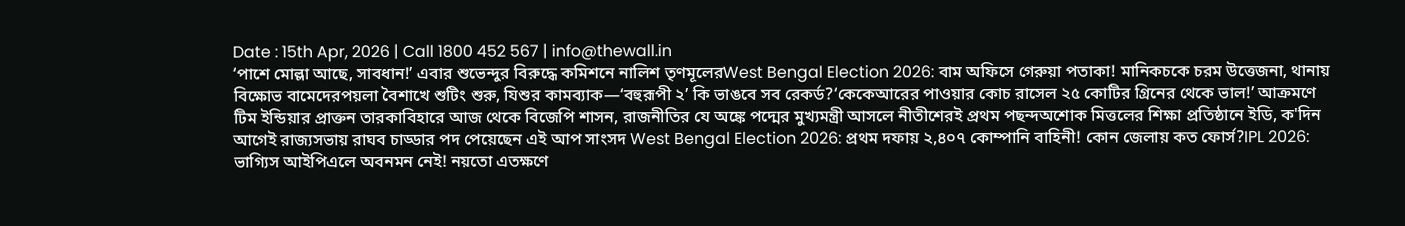Date : 15th Apr, 2026 | Call 1800 452 567 | info@thewall.in
‘পাশে মোল্লা আছে, সাবধান!’ এবার শুভেন্দুর বিরুদ্ধে কমিশনে নালিশ তৃণমূলেরWest Bengal Election 2026: বাম অফিসে গেরুয়া পতাকা! মানিকচকে চরম উত্তেজনা, থানায় বিক্ষোভ বামেদেরপয়লা বৈশাখে শুটিং শুরু, যিশুর কামব্যাক—‘বহুরূপী ২’ কি ভাঙবে সব রেকর্ড?‘কেকেআরের পাওয়ার কোচ রাসেল ২৫ কোটির গ্রিনের থেকে ভাল!’ আক্রমণে টিম ইন্ডিয়ার প্রাক্তন তারকাবিহারে আজ থেকে বিজেপি শাসন, রাজনীতির যে‌ অঙ্কে পদ্মের মুখ্যমন্ত্রী আসলে নীতীশেরই প্রথম পছন্দঅশোক মিত্তলের শিক্ষা প্রতিষ্ঠানে ইডি, ক'দিন আগেই রাজ্যসভায় রাঘব চাড্ডার পদ পেয়েছেন এই আপ সাংসদ West Bengal Election 2026: প্রথম দফায় ২,৪০৭ কোম্পানি বাহিনী! কোন জেলায় কত ফোর্স?IPL 2026: ভাগ্যিস আইপিএলে অবনমন নেই! নয়তো এতক্ষণে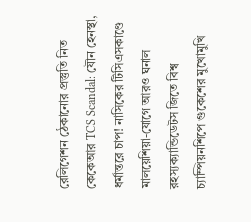রেলিগেশন ঠেকানোর প্রস্তুতি নিত কেকেআর TCS Scandal: যৌন হেনস্থা, ধর্মান্তরে চাপ! নাসিকের টিসিএসকাণ্ডে মালয়েশিয়া-যোগে আরও ঘনাল রহস্যক্যান্ডিডেটস জিতে বিশ্ব চ্যাম্পিয়নশিপে গুকেশের মুখোমুখি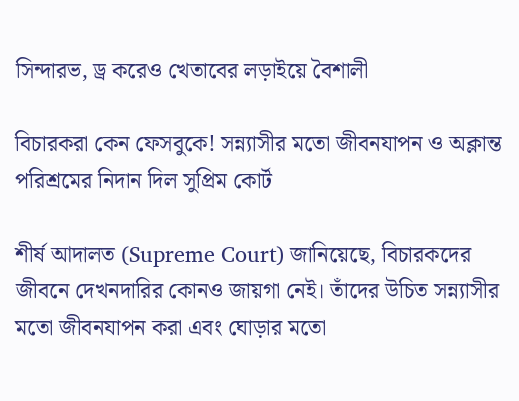সিন্দারভ, ড্র করেও খেতাবের লড়াইয়ে বৈশালী

বিচারকরা কেন ফেসবুকে! সন্ন্যাসীর মতো জীবনযাপন ও অক্লান্ত পরিশ্রমের নিদান দিল সুপ্রিম কোর্ট

শীর্ষ আদালত (Supreme Court) জানিয়েছে, বিচারকদের জীবনে দেখনদারির কোনও জায়গা নেই। তাঁদের উচিত সন্ন্যাসীর মতো জীবনযাপন করা এবং ঘোড়ার মতো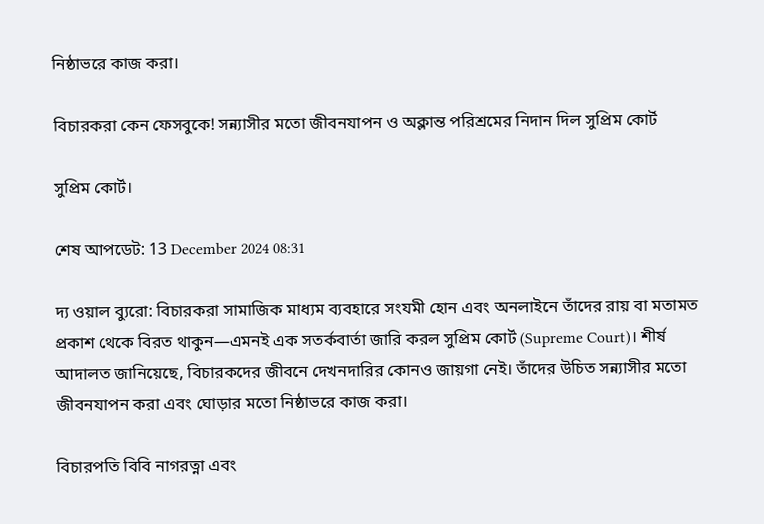নিষ্ঠাভরে কাজ করা।

বিচারকরা কেন ফেসবুকে! সন্ন্যাসীর মতো জীবনযাপন ও অক্লান্ত পরিশ্রমের নিদান দিল সুপ্রিম কোর্ট

সুপ্রিম কোর্ট।

শেষ আপডেট: 13 December 2024 08:31

দ্য ওয়াল ব্যুরো: বিচারকরা সামাজিক মাধ্যম ব্যবহারে সংযমী হোন এবং অনলাইনে তাঁদের রায় বা মতামত প্রকাশ থেকে বিরত থাকুন—এমনই এক সতর্কবার্তা জারি করল সুপ্রিম কোর্ট (Supreme Court)। শীর্ষ আদালত জানিয়েছে, বিচারকদের জীবনে দেখনদারির কোনও জায়গা নেই। তাঁদের উচিত সন্ন্যাসীর মতো জীবনযাপন করা এবং ঘোড়ার মতো নিষ্ঠাভরে কাজ করা।

বিচারপতি বিবি নাগরত্না এবং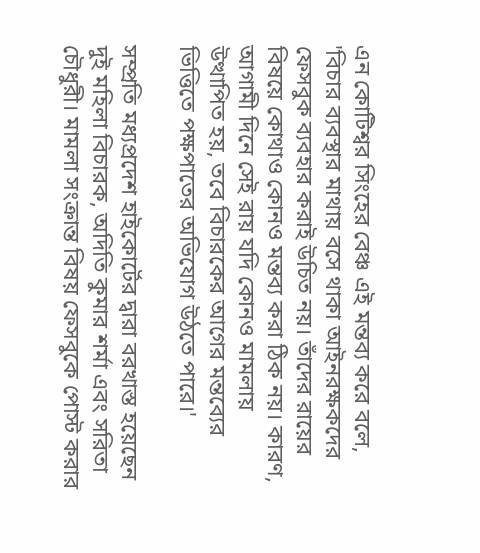এন কোটিশ্বর সিংহের বেঞ্চ এই মন্তব্য করে বলে, 'বিচার ব্যবস্থার মাথায় বসে থাকা আইনরক্ষকদের ফেসবুক ব্যবহার করাই উচিত নয়। তাঁদের রায়ের বিষয়ে কোথাও কোনও মন্তব্য করা ঠিক নয়। কারণ, আগামী দিনে সেই রায় যদি কোনও মামলায় উত্থাপিত হয়, তবে বিচারকের আগের মন্তব্যের ভিত্তিতে পক্ষপাতের অভিযোগ উঠতে পারে।'

সম্প্রতি মধ্যপ্রদেশ হাইকোর্টের দ্বারা বরখাস্ত হয়েছেন দুই মহিলা বিচারক, অদিতি কুমার শর্মা এবং সরিতা চৌধুরী। মামলা সংক্রান্ত বিষয় ফেসবুকে পোস্ট করার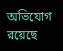অভিযোগ রয়েছে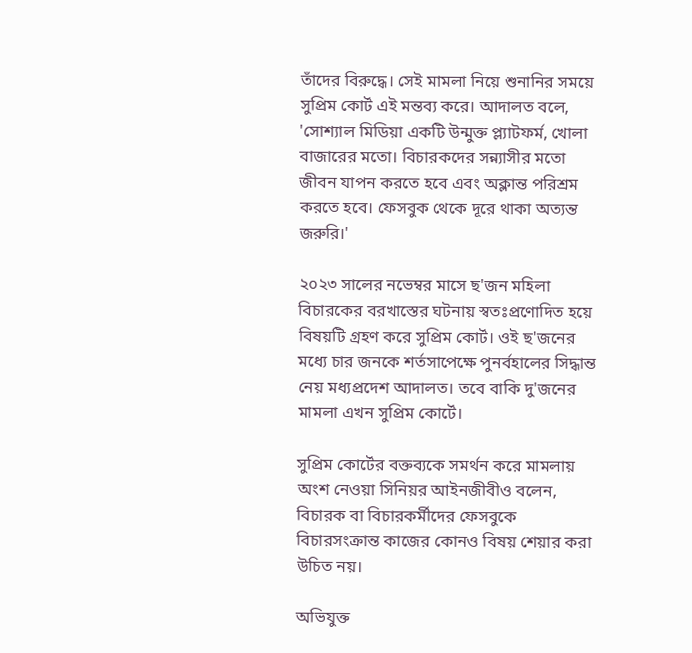তাঁদের বিরুদ্ধে। সেই মামলা নিয়ে শুনানির সময়ে সুপ্রিম কোর্ট এই মন্তব্য করে। আদালত বলে, 'সোশ্যাল মিডিয়া একটি উন্মুক্ত প্ল্যাটফর্ম, খোলা বাজারের মতো। বিচারকদের সন্ন্যাসীর মতো জীবন যাপন করতে হবে এবং অক্লান্ত পরিশ্রম করতে হবে। ফেসবুক থেকে দূরে থাকা অত্যন্ত জরুরি।'

২০২৩ সালের নভেম্বর মাসে ছ'জন মহিলা বিচারকের বরখাস্তের ঘটনায় স্বতঃপ্রণোদিত হয়ে বিষয়টি গ্রহণ করে সুপ্রিম কোর্ট। ওই ছ'জনের মধ্যে চার জনকে শর্তসাপেক্ষে পুনর্বহালের সিদ্ধান্ত নেয় মধ্যপ্রদেশ আদালত। তবে বাকি দু'জনের মামলা এখন সুপ্রিম কোর্টে।

সুপ্রিম কোর্টের বক্তব্যকে সমর্থন করে মামলায় অংশ নেওয়া সিনিয়র আইনজীবীও বলেন, বিচারক বা বিচারকর্মীদের ফেসবুকে বিচারসংক্রান্ত কাজের কোনও বিষয় শেয়ার করা উচিত নয়।

অভিযুক্ত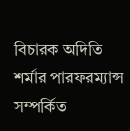বিচারক অদিতি শর্মার পারফরম্যান্স সম্পর্কিত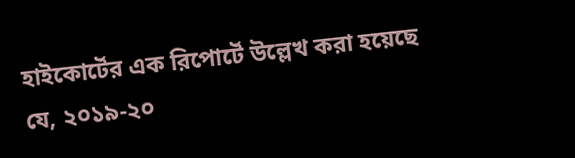হাইকোর্টের এক রিপোর্টে উল্লেখ করা হয়েছে যে, ২০১৯-২০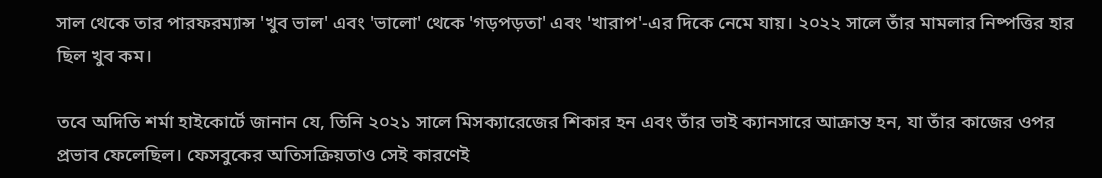সাল থেকে তার পারফরম্যান্স 'খুব ভাল' এবং 'ভালো' থেকে 'গড়পড়তা' এবং 'খারাপ'-এর দিকে নেমে যায়। ২০২২ সালে তাঁর মামলার নিষ্পত্তির হার ছিল খুব কম।

তবে অদিতি শর্মা হাইকোর্টে জানান যে, তিনি ২০২১ সালে মিসক্যারেজের শিকার হন এবং তাঁর ভাই ক্যানসারে আক্রান্ত হন, যা তাঁর কাজের ওপর প্রভাব ফেলেছিল। ফেসবুকের অতিসক্রিয়তাও সেই কারণেই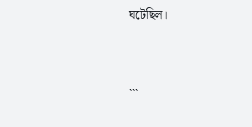ঘটেছিল।


```